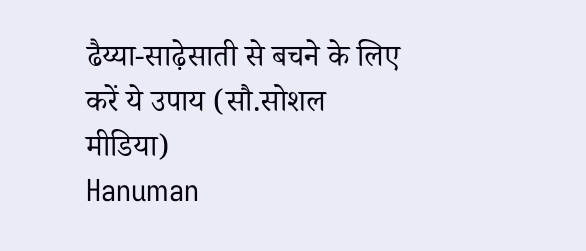ढैय्या-साढ़ेसाती से बचने के लिए करें ये उपाय (सौ.सोशल मीडिया)
Hanuman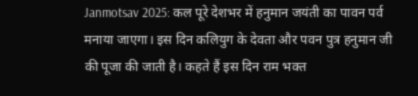Janmotsav 2025: कल पूरे देशभर में हनुमान जयंती का पावन पर्व मनाया जाएगा। इस दिन कलियुग के देवता और पवन पुत्र हनुमान जी की पूजा की जाती है। कहते हैं इस दिन राम भक्त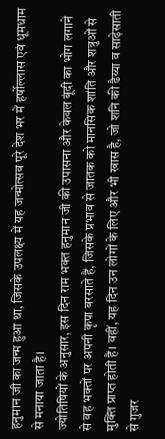हनुमान जी का जन्म हुआ था, जिसके उपलक्ष्य में यह जन्मोत्सव पूरे देश भर में हर्षोल्लास एवं धूमधाम से मनाया जाता है।
ज्योतिषियों के अनुसार, इस दिन राम भक्त हनुमान जी की उपासना और केवल बूंदी का भोग लगाने से वह भक्तों पर अपनी कृपा बरसाते हैं, जिसके प्रभाव से जातक को मानसिक शांति और शत्रुओं से मुक्ति प्राप्त होती हैं। वहीं, यह दिन उन लोगों के लिए और भी खास है, जो शनि की ढैय्या व साढ़ेसाती से गुजर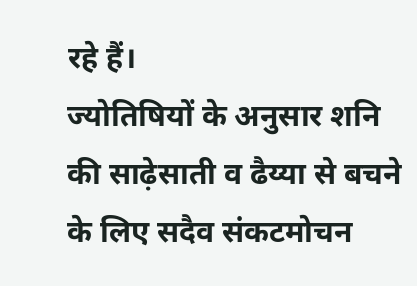रहे हैं।
ज्योतिषियों के अनुसार शनि की साढ़ेसाती व ढैय्या से बचने के लिए सदैव संकटमोचन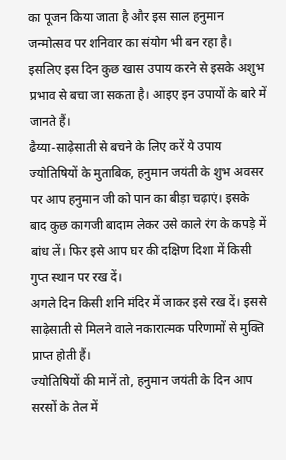का पूजन किया जाता है और इस साल हनुमान जन्मोत्सव पर शनिवार का संयोग भी बन रहा है। इसलिए इस दिन कुछ खास उपाय करने से इसके अशुभ प्रभाव से बचा जा सकता है। आइए इन उपायों के बारे में जानते हैं।
ढैय्या-साढ़ेसाती से बचने के लिए करें ये उपाय
ज्योतिषियों के मुताबिक, हनुमान जयंती के शुभ अवसर पर आप हनुमान जी को पान का बीड़ा चढ़ाएं। इसके बाद कुछ कागजी बादाम लेकर उसे काले रंग के कपड़े में बांध लें। फिर इसे आप घर की दक्षिण दिशा में किसी गुप्त स्थान पर रख दें।
अगले दिन किसी शनि मंदिर में जाकर इसे रख दें। इससे साढ़ेसाती से मिलने वाले नकारात्मक परिणामों से मुक्ति प्राप्त होती हैं।
ज्योतिषियों की मानें तो, हनुमान जयंती के दिन आप सरसों के तेल में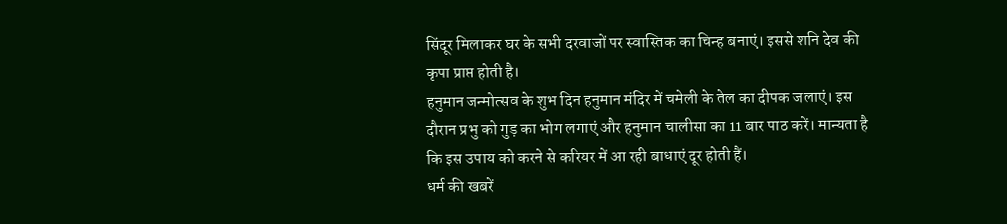सिंदूर मिलाकर घर के सभी दरवाजों पर स्वास्तिक का चिन्ह बनाएं। इससे शनि देव की कृपा प्राप्त होती है।
हनुमान जन्मोत्सव के शुभ दिन हनुमान मंदिर में चमेली के तेल का दीपक जलाएं। इस दौरान प्रभु को गुड़ का भोग लगाएं और हनुमान चालीसा का 11 बार पाठ करें। मान्यता है कि इस उपाय को करने से करियर में आ रही बाधाएं दूर होती हैं।
धर्म की खबरें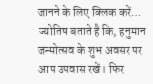जानने के लिए क्लिक करें…
ज्योतिष बताते है कि, हनुमान जन्मोत्सव के शुभ अवसर पर आप उपवास रखें। फिर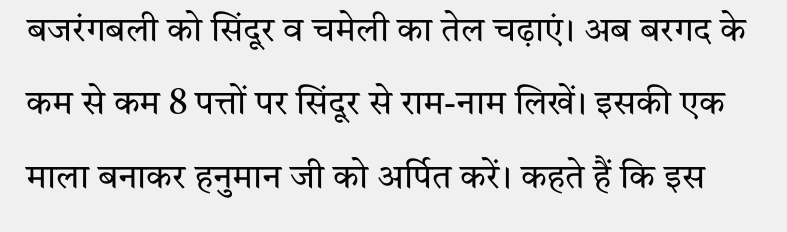बजरंगबली को सिंदूर व चमेली का तेल चढ़ाएं। अब बरगद के कम से कम 8 पत्तों पर सिंदूर से राम-नाम लिखें। इसकी एक माला बनाकर हनुमान जी को अर्पित करें। कहते हैं कि इस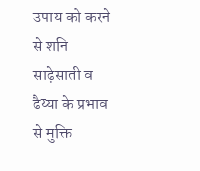उपाय को करने से शनि साढ़ेसाती व ढैय्या के प्रभाव से मुक्ति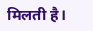मिलती है।